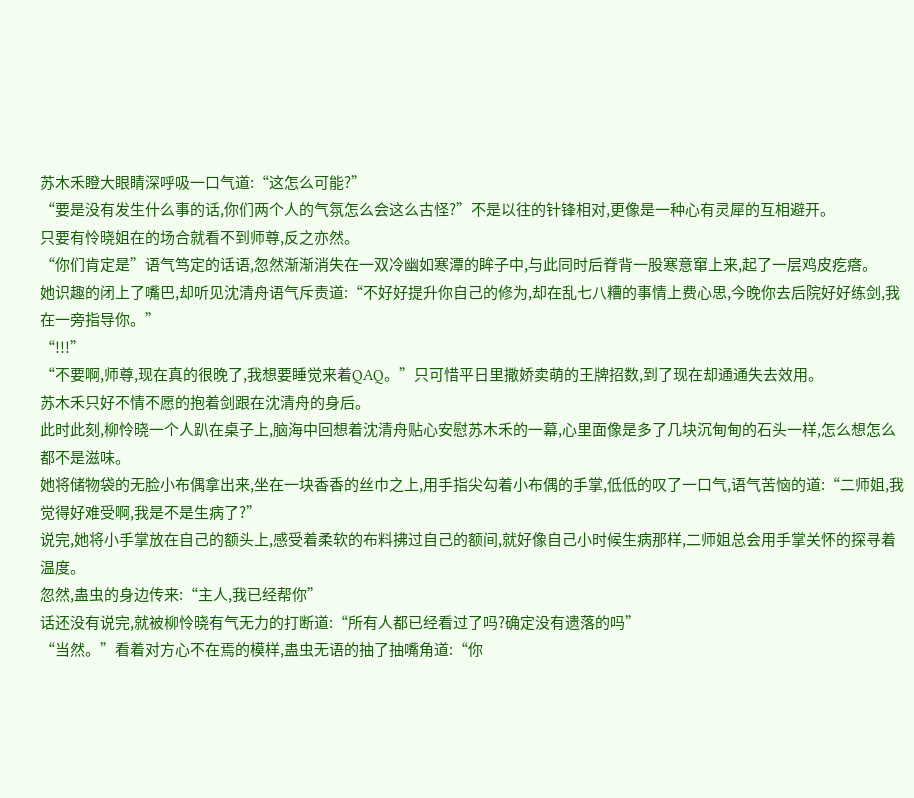苏木禾瞪大眼睛深呼吸一口气道:“这怎么可能?”
“要是没有发生什么事的话,你们两个人的气氛怎么会这么古怪?”不是以往的针锋相对,更像是一种心有灵犀的互相避开。
只要有怜晓姐在的场合就看不到师尊,反之亦然。
“你们肯定是”语气笃定的话语,忽然渐渐消失在一双冷幽如寒潭的眸子中,与此同时后脊背一股寒意窜上来,起了一层鸡皮疙瘩。
她识趣的闭上了嘴巴,却听见沈清舟语气斥责道:“不好好提升你自己的修为,却在乱七八糟的事情上费心思,今晚你去后院好好练剑,我在一旁指导你。”
“!!!”
“不要啊,师尊,现在真的很晚了,我想要睡觉来着QAQ。”只可惜平日里撒娇卖萌的王牌招数,到了现在却通通失去效用。
苏木禾只好不情不愿的抱着剑跟在沈清舟的身后。
此时此刻,柳怜晓一个人趴在桌子上,脑海中回想着沈清舟贴心安慰苏木禾的一幕,心里面像是多了几块沉甸甸的石头一样,怎么想怎么都不是滋味。
她将储物袋的无脸小布偶拿出来,坐在一块香香的丝巾之上,用手指尖勾着小布偶的手掌,低低的叹了一口气,语气苦恼的道:“二师姐,我觉得好难受啊,我是不是生病了?”
说完,她将小手掌放在自己的额头上,感受着柔软的布料拂过自己的额间,就好像自己小时候生病那样,二师姐总会用手掌关怀的探寻着温度。
忽然,蛊虫的身边传来:“主人,我已经帮你”
话还没有说完,就被柳怜晓有气无力的打断道:“所有人都已经看过了吗?确定没有遗落的吗”
“当然。”看着对方心不在焉的模样,蛊虫无语的抽了抽嘴角道:“你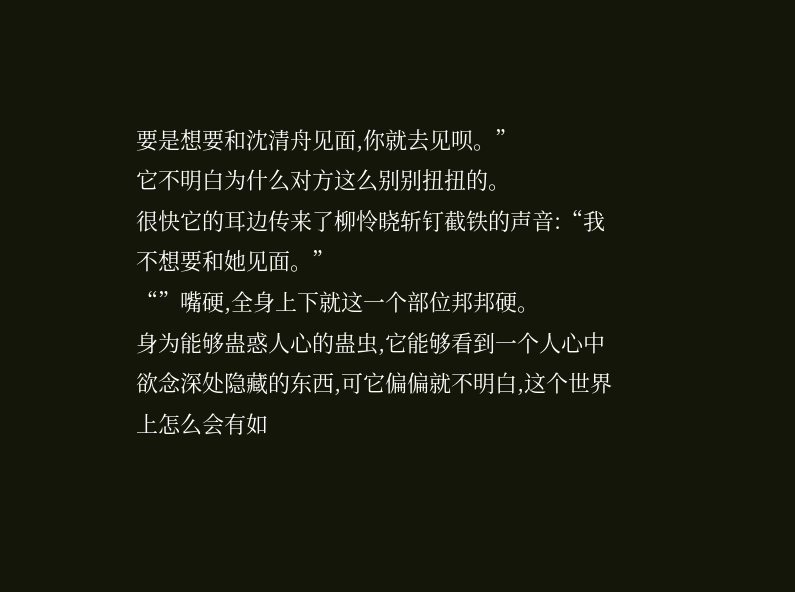要是想要和沈清舟见面,你就去见呗。”
它不明白为什么对方这么别别扭扭的。
很快它的耳边传来了柳怜晓斩钉截铁的声音:“我不想要和她见面。”
“”嘴硬,全身上下就这一个部位邦邦硬。
身为能够蛊惑人心的蛊虫,它能够看到一个人心中欲念深处隐藏的东西,可它偏偏就不明白,这个世界上怎么会有如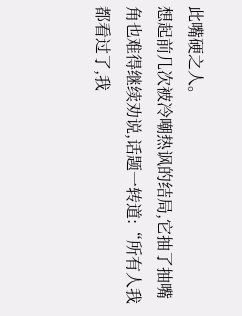此嘴硬之人。
想起前几次被冷嘲热讽的结局,它抽了抽嘴角也难得继续劝说,话题一转道:“所有人我都看过了,我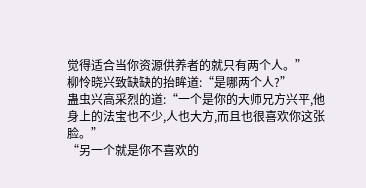觉得适合当你资源供养者的就只有两个人。”
柳怜晓兴致缺缺的抬眸道:“是哪两个人?”
蛊虫兴高采烈的道:“一个是你的大师兄方兴平,他身上的法宝也不少,人也大方,而且也很喜欢你这张脸。”
“另一个就是你不喜欢的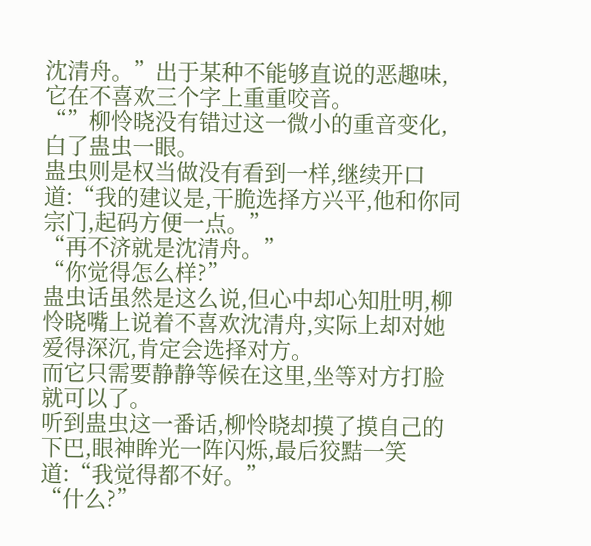沈清舟。”出于某种不能够直说的恶趣味,它在不喜欢三个字上重重咬音。
“”柳怜晓没有错过这一微小的重音变化,白了蛊虫一眼。
蛊虫则是权当做没有看到一样,继续开口道:“我的建议是,干脆选择方兴平,他和你同宗门,起码方便一点。”
“再不济就是沈清舟。”
“你觉得怎么样?”
蛊虫话虽然是这么说,但心中却心知肚明,柳怜晓嘴上说着不喜欢沈清舟,实际上却对她爱得深沉,肯定会选择对方。
而它只需要静静等候在这里,坐等对方打脸就可以了。
听到蛊虫这一番话,柳怜晓却摸了摸自己的下巴,眼神眸光一阵闪烁,最后狡黠一笑道:“我觉得都不好。”
“什么?”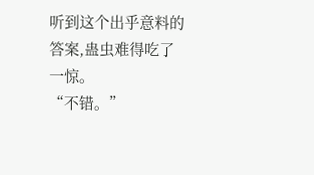听到这个出乎意料的答案,蛊虫难得吃了一惊。
“不错。”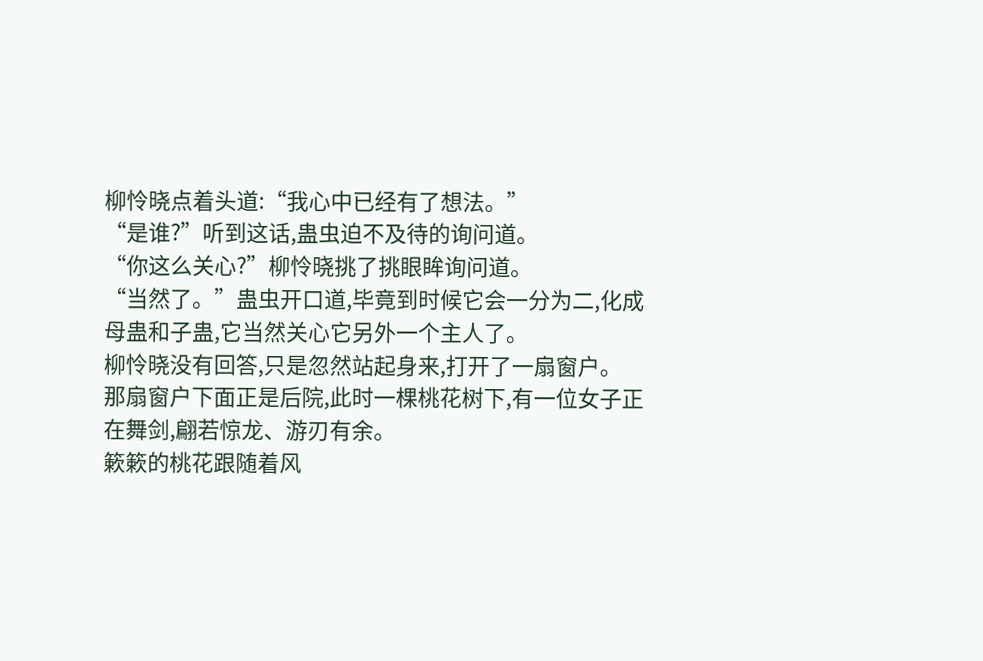柳怜晓点着头道:“我心中已经有了想法。”
“是谁?”听到这话,蛊虫迫不及待的询问道。
“你这么关心?”柳怜晓挑了挑眼眸询问道。
“当然了。”蛊虫开口道,毕竟到时候它会一分为二,化成母蛊和子蛊,它当然关心它另外一个主人了。
柳怜晓没有回答,只是忽然站起身来,打开了一扇窗户。
那扇窗户下面正是后院,此时一棵桃花树下,有一位女子正在舞剑,翩若惊龙、游刃有余。
簌簌的桃花跟随着风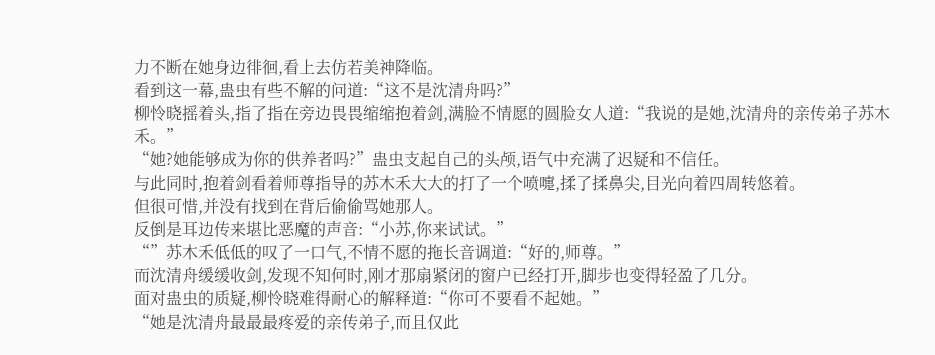力不断在她身边徘徊,看上去仿若美神降临。
看到这一幕,蛊虫有些不解的问道:“这不是沈清舟吗?”
柳怜晓摇着头,指了指在旁边畏畏缩缩抱着剑,满脸不情愿的圆脸女人道:“我说的是她,沈清舟的亲传弟子苏木禾。”
“她?她能够成为你的供养者吗?”蛊虫支起自己的头颅,语气中充满了迟疑和不信任。
与此同时,抱着剑看着师尊指导的苏木禾大大的打了一个喷嚏,揉了揉鼻尖,目光向着四周转悠着。
但很可惜,并没有找到在背后偷偷骂她那人。
反倒是耳边传来堪比恶魔的声音:“小苏,你来试试。”
“”苏木禾低低的叹了一口气,不情不愿的拖长音调道:“好的,师尊。”
而沈清舟缓缓收剑,发现不知何时,刚才那扇紧闭的窗户已经打开,脚步也变得轻盈了几分。
面对蛊虫的质疑,柳怜晓难得耐心的解释道:“你可不要看不起她。”
“她是沈清舟最最最疼爱的亲传弟子,而且仅此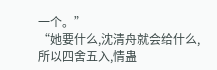一个。”
“她要什么,沈清舟就会给什么,所以四舍五入,情蛊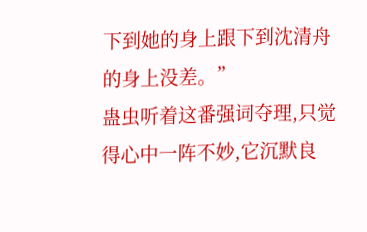下到她的身上跟下到沈清舟的身上没差。”
蛊虫听着这番强词夺理,只觉得心中一阵不妙,它沉默良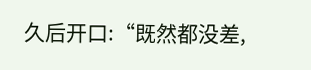久后开口:“既然都没差,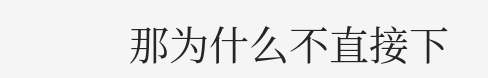那为什么不直接下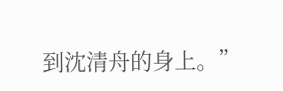到沈清舟的身上。”